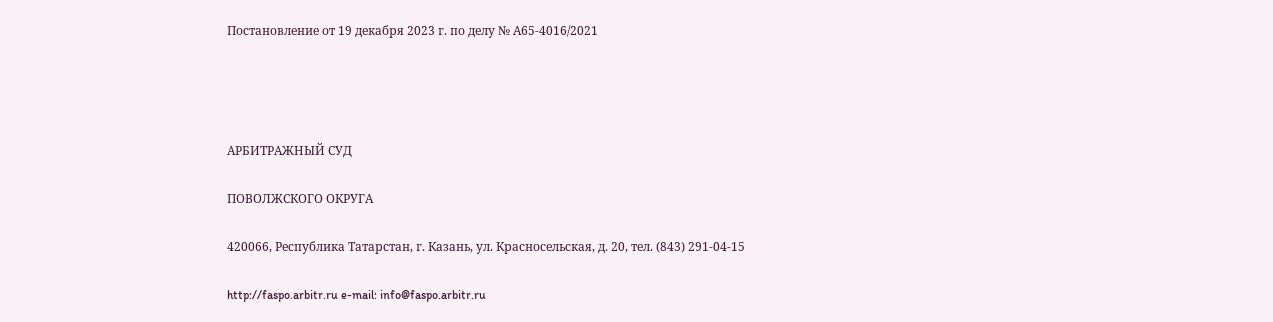Постановление от 19 декабря 2023 г. по делу № А65-4016/2021




АРБИТРАЖНЫЙ СУД

ПОВОЛЖСКОГО ОКРУГА

420066, Республика Татарстан, г. Казань, ул. Красносельская, д. 20, тел. (843) 291-04-15

http://faspo.arbitr.ru e-mail: info@faspo.arbitr.ru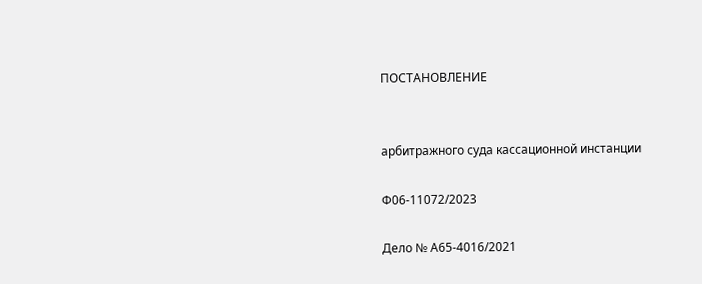ПОСТАНОВЛЕНИЕ


арбитражного суда кассационной инстанции

Ф06-11072/2023

Дело № А65-4016/2021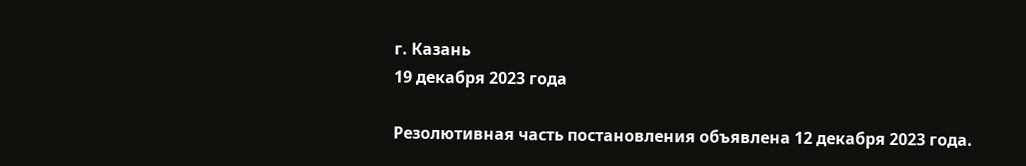г. Казань
19 декабря 2023 года

Резолютивная часть постановления объявлена 12 декабря 2023 года.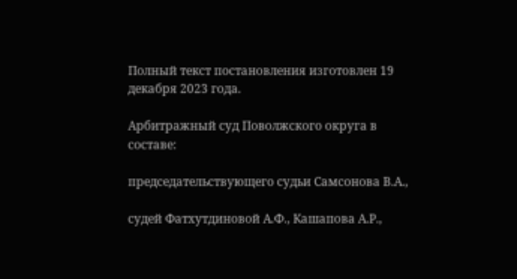Полный текст постановления изготовлен 19 декабря 2023 года.

Арбитражный суд Поволжского округа в составе:

председательствующего судьи Самсонова В.А.,

судей Фатхутдиновой А.Ф., Кашапова А.Р.,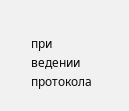при ведении протокола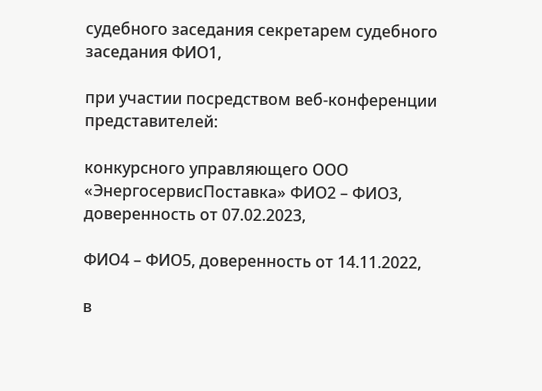судебного заседания секретарем судебного заседания ФИО1,

при участии посредством веб-конференции представителей:

конкурсного управляющего ООО «ЭнергосервисПоставка» ФИО2 – ФИО3, доверенность от 07.02.2023,

ФИО4 – ФИО5, доверенность от 14.11.2022,

в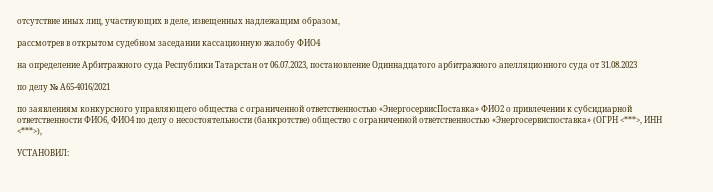отсутствие иных лиц, участвующих в деле, извещенных надлежащим образом,

рассмотрев в открытом судебном заседании кассационную жалобу ФИО4

на определение Арбитражного суда Республики Татарстан от 06.07.2023, постановление Одиннадцатого арбитражного апелляционного суда от 31.08.2023

по делу № А65-4016/2021

по заявлениям конкурсного управляющего общества с ограниченной ответственностью «ЭнергосервисПоставка» ФИО2 о привлечении к субсидиарной ответственности ФИО6, ФИО4 по делу о несостоятельности (банкротстве) общество с ограниченной ответственностью «Энергосервиспоставка» (ОГРН <***>, ИНН <***>),

УСТАНОВИЛ: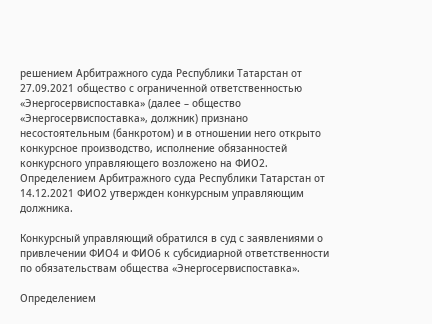решением Арбитражного суда Республики Татарстан от 27.09.2021 общество с ограниченной ответственностью «Энергосервиспоставка» (далее – общество «Энергосервиспоставка», должник) признано несостоятельным (банкротом) и в отношении него открыто конкурсное производство, исполнение обязанностей конкурсного управляющего возложено на ФИО2. Определением Арбитражного суда Республики Татарстан от 14.12.2021 ФИО2 утвержден конкурсным управляющим должника.

Конкурсный управляющий обратился в суд с заявлениями о привлечении ФИО4 и ФИО6 к субсидиарной ответственности по обязательствам общества «Энергосервиспоставка».

Определением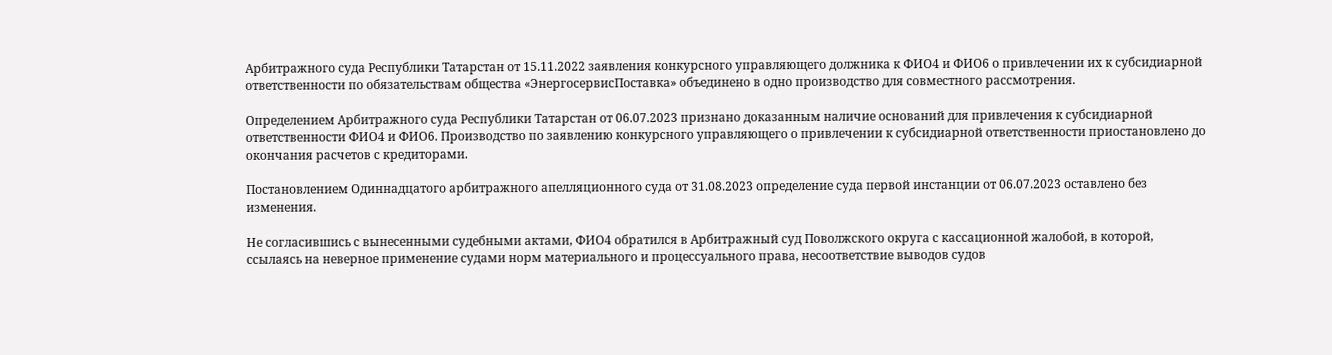Арбитражного суда Республики Татарстан от 15.11.2022 заявления конкурсного управляющего должника к ФИО4 и ФИО6 о привлечении их к субсидиарной ответственности по обязательствам общества «ЭнергосервисПоставка» объединено в одно производство для совместного рассмотрения.

Определением Арбитражного суда Республики Татарстан от 06.07.2023 признано доказанным наличие оснований для привлечения к субсидиарной ответственности ФИО4 и ФИО6. Производство по заявлению конкурсного управляющего о привлечении к субсидиарной ответственности приостановлено до окончания расчетов с кредиторами.

Постановлением Одиннадцатого арбитражного апелляционного суда от 31.08.2023 определение суда первой инстанции от 06.07.2023 оставлено без изменения.

Не согласившись с вынесенными судебными актами, ФИО4 обратился в Арбитражный суд Поволжского округа с кассационной жалобой, в которой, ссылаясь на неверное применение судами норм материального и процессуального права, несоответствие выводов судов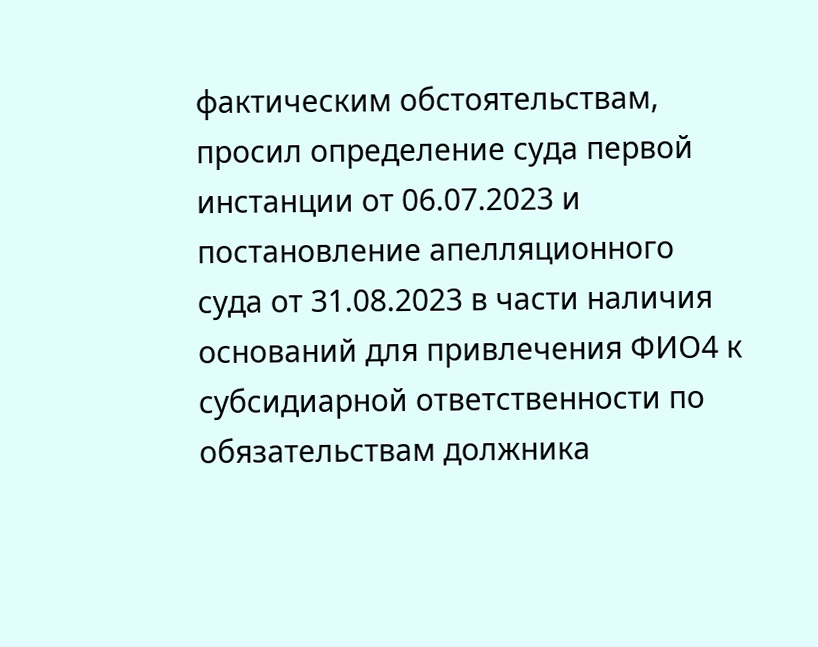фактическим обстоятельствам, просил определение суда первой инстанции от 06.07.2023 и постановление апелляционного суда от 31.08.2023 в части наличия оснований для привлечения ФИО4 к субсидиарной ответственности по обязательствам должника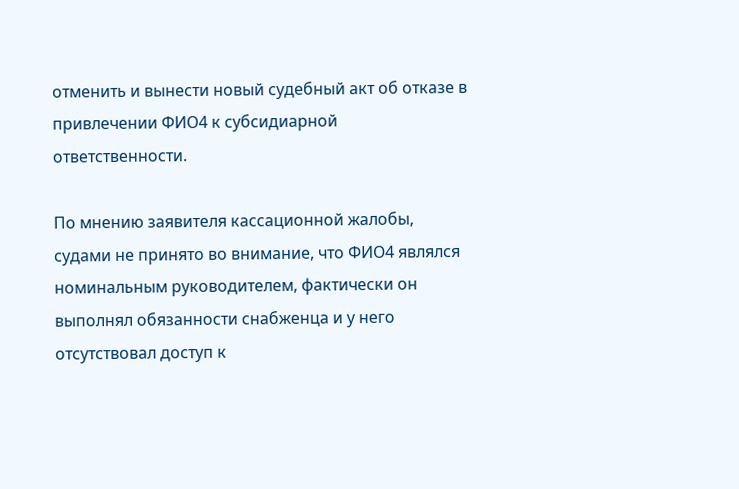отменить и вынести новый судебный акт об отказе в привлечении ФИО4 к субсидиарной ответственности.

По мнению заявителя кассационной жалобы, судами не принято во внимание, что ФИО4 являлся номинальным руководителем, фактически он выполнял обязанности снабженца и у него отсутствовал доступ к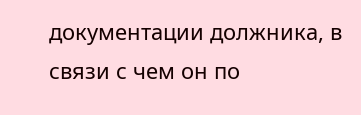документации должника, в связи с чем он по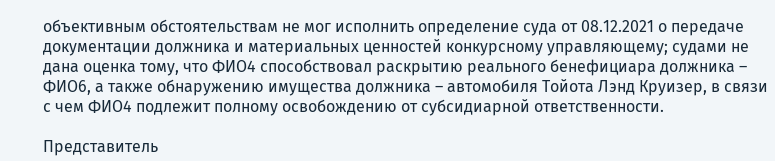объективным обстоятельствам не мог исполнить определение суда от 08.12.2021 о передаче документации должника и материальных ценностей конкурсному управляющему; судами не дана оценка тому, что ФИО4 способствовал раскрытию реального бенефициара должника – ФИО6, а также обнаружению имущества должника – автомобиля Тойота Лэнд Круизер, в связи с чем ФИО4 подлежит полному освобождению от субсидиарной ответственности.

Представитель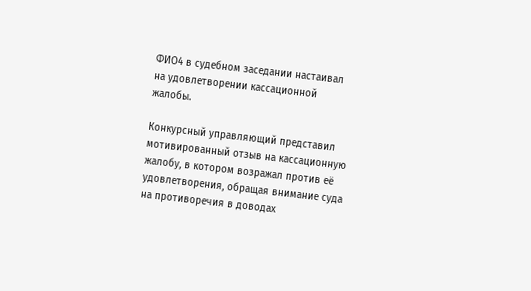ФИО4 в судебном заседании настаивал на удовлетворении кассационной жалобы.

Конкурсный управляющий представил мотивированный отзыв на кассационную жалобу, в котором возражал против её удовлетворения, обращая внимание суда на противоречия в доводах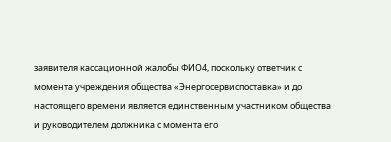заявителя кассационной жалобы ФИО4, поскольку ответчик с момента учреждения общества «Энергосервиспоставка» и до настоящего времени является единственным участником общества и руководителем должника с момента его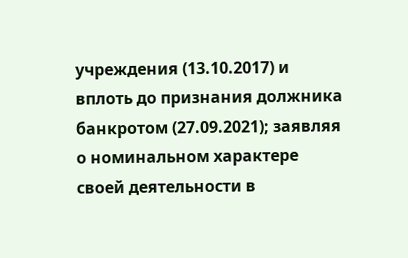учреждения (13.10.2017) и вплоть до признания должника банкротом (27.09.2021); заявляя о номинальном характере своей деятельности в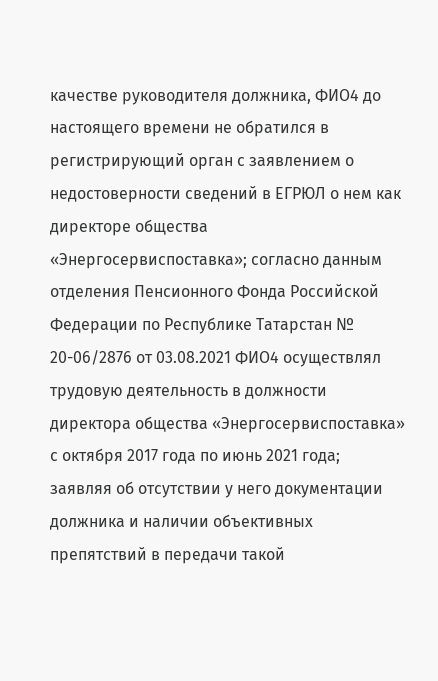качестве руководителя должника, ФИО4 до настоящего времени не обратился в регистрирующий орган с заявлением о недостоверности сведений в ЕГРЮЛ о нем как директоре общества «Энергосервиспоставка»; согласно данным отделения Пенсионного Фонда Российской Федерации по Республике Татарстан № 20-06/2876 от 03.08.2021 ФИО4 осуществлял трудовую деятельность в должности директора общества «Энергосервиспоставка» с октября 2017 года по июнь 2021 года; заявляя об отсутствии у него документации должника и наличии объективных препятствий в передачи такой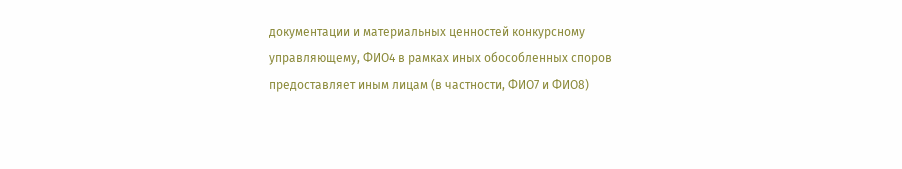документации и материальных ценностей конкурсному управляющему, ФИО4 в рамках иных обособленных споров предоставляет иным лицам (в частности, ФИО7 и ФИО8)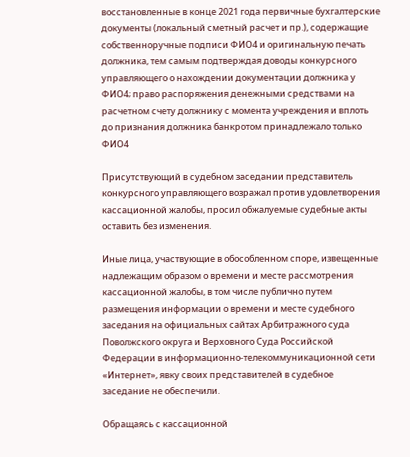восстановленные в конце 2021 года первичные бухгалтерские документы (локальный сметный расчет и пр.), содержащие собственноручные подписи ФИО4 и оригинальную печать должника, тем самым подтверждая доводы конкурсного управляющего о нахождении документации должника у ФИО4; право распоряжения денежными средствами на расчетном счету должнику с момента учреждения и вплоть до признания должника банкротом принадлежало только ФИО4

Присутствующий в судебном заседании представитель конкурсного управляющего возражал против удовлетворения кассационной жалобы, просил обжалуемые судебные акты оставить без изменения.

Иные лица, участвующие в обособленном споре, извещенные надлежащим образом о времени и месте рассмотрения кассационной жалобы, в том числе публично путем размещения информации о времени и месте судебного заседания на официальных сайтах Арбитражного суда Поволжского округа и Верховного Суда Российской Федерации в информационно-телекоммуникационной сети «Интернет», явку своих представителей в судебное заседание не обеспечили.

Обращаясь с кассационной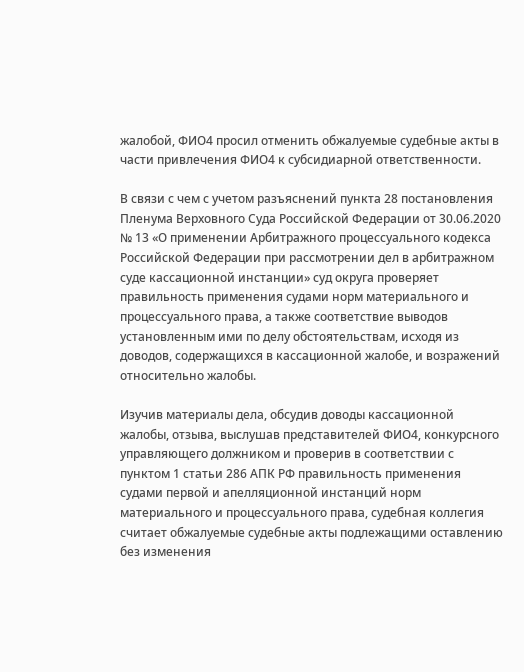жалобой, ФИО4 просил отменить обжалуемые судебные акты в части привлечения ФИО4 к субсидиарной ответственности.

В связи с чем с учетом разъяснений пункта 28 постановления Пленума Верховного Суда Российской Федерации от 30.06.2020 № 13 «О применении Арбитражного процессуального кодекса Российской Федерации при рассмотрении дел в арбитражном суде кассационной инстанции» суд округа проверяет правильность применения судами норм материального и процессуального права, а также соответствие выводов установленным ими по делу обстоятельствам, исходя из доводов, содержащихся в кассационной жалобе, и возражений относительно жалобы.

Изучив материалы дела, обсудив доводы кассационной жалобы, отзыва, выслушав представителей ФИО4, конкурсного управляющего должником и проверив в соответствии с пунктом 1 статьи 286 АПК РФ правильность применения судами первой и апелляционной инстанций норм материального и процессуального права, судебная коллегия считает обжалуемые судебные акты подлежащими оставлению без изменения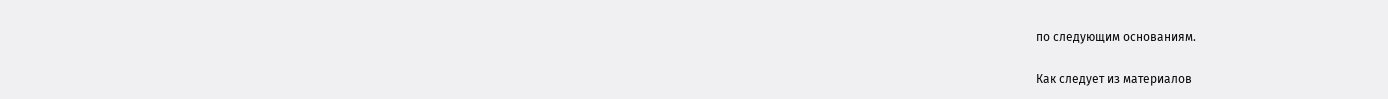по следующим основаниям.

Как следует из материалов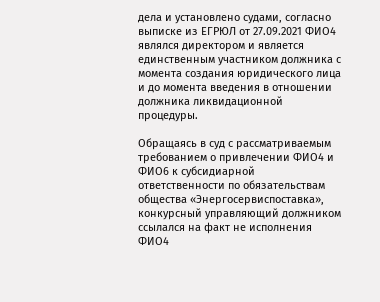дела и установлено судами, согласно выписке из ЕГРЮЛ от 27.09.2021 ФИО4 являлся директором и является единственным участником должника с момента создания юридического лица и до момента введения в отношении должника ликвидационной процедуры.

Обращаясь в суд с рассматриваемым требованием о привлечении ФИО4 и ФИО6 к субсидиарной ответственности по обязательствам общества «Энергосервиспоставка», конкурсный управляющий должником ссылался на факт не исполнения ФИО4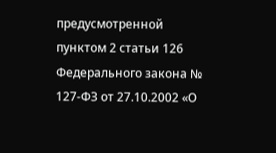предусмотренной пунктом 2 статьи 126 Федерального закона № 127-ФЗ от 27.10.2002 «О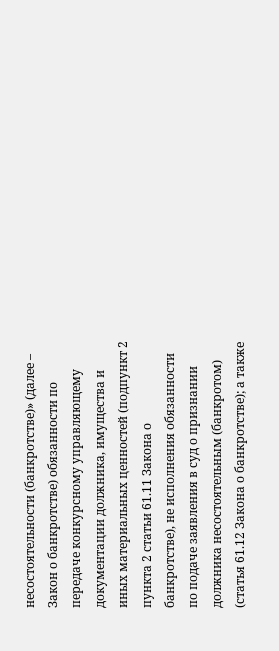несостоятельности (банкротстве)» (далее – Закон о банкротстве) обязанности по передаче конкурсному управляющему документации должника, имущества и иных материальных ценностей (подпункт 2 пункта 2 статьи 61.11 Закона о банкротстве), не исполнения обязанности по подаче заявления в суд о признании должника несостоятельным (банкротом) (статья 61.12 Закона о банкротстве); а также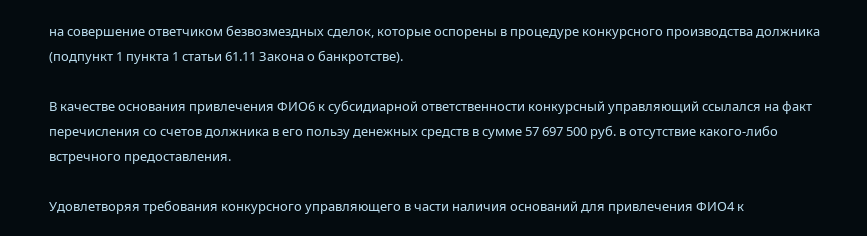на совершение ответчиком безвозмездных сделок, которые оспорены в процедуре конкурсного производства должника (подпункт 1 пункта 1 статьи 61.11 Закона о банкротстве).

В качестве основания привлечения ФИО6 к субсидиарной ответственности конкурсный управляющий ссылался на факт перечисления со счетов должника в его пользу денежных средств в сумме 57 697 500 руб. в отсутствие какого-либо встречного предоставления.

Удовлетворяя требования конкурсного управляющего в части наличия оснований для привлечения ФИО4 к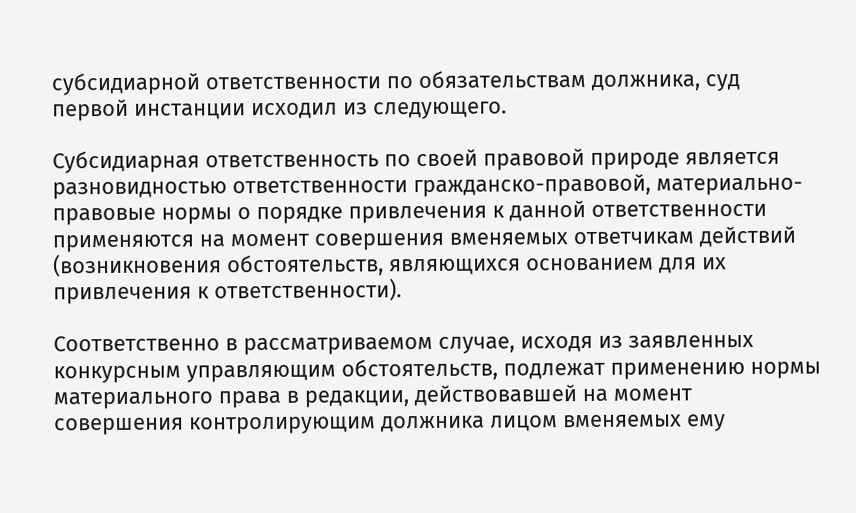субсидиарной ответственности по обязательствам должника, суд первой инстанции исходил из следующего.

Субсидиарная ответственность по своей правовой природе является разновидностью ответственности гражданско-правовой, материально-правовые нормы о порядке привлечения к данной ответственности применяются на момент совершения вменяемых ответчикам действий (возникновения обстоятельств, являющихся основанием для их привлечения к ответственности).

Соответственно в рассматриваемом случае, исходя из заявленных конкурсным управляющим обстоятельств, подлежат применению нормы материального права в редакции, действовавшей на момент совершения контролирующим должника лицом вменяемых ему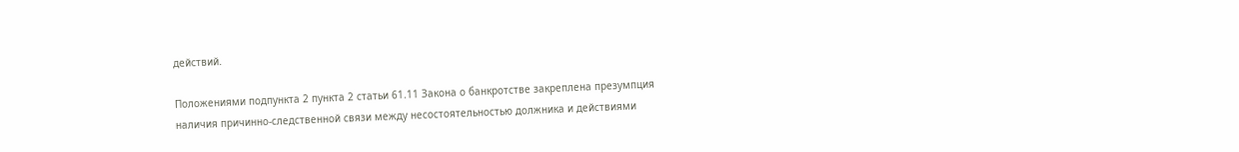действий.

Положениями подпункта 2 пункта 2 статьи 61.11 Закона о банкротстве закреплена презумпция наличия причинно-следственной связи между несостоятельностью должника и действиями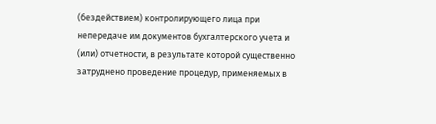(бездействием) контролирующего лица при непередаче им документов бухгалтерского учета и (или) отчетности, в результате которой существенно затруднено проведение процедур, применяемых в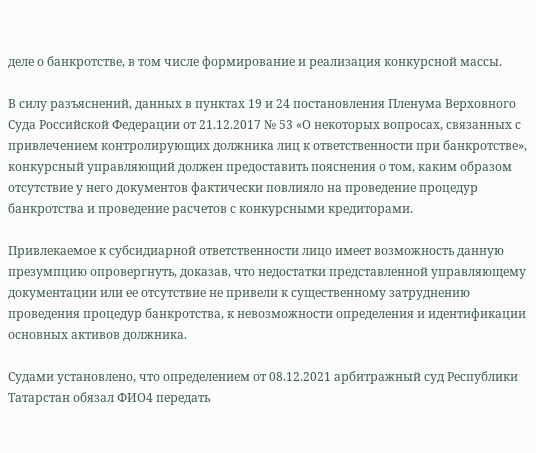деле о банкротстве, в том числе формирование и реализация конкурсной массы.

В силу разъяснений, данных в пунктах 19 и 24 постановления Пленума Верховного Суда Российской Федерации от 21.12.2017 № 53 «О некоторых вопросах, связанных с привлечением контролирующих должника лиц к ответственности при банкротстве», конкурсный управляющий должен предоставить пояснения о том, каким образом отсутствие у него документов фактически повлияло на проведение процедур банкротства и проведение расчетов с конкурсными кредиторами.

Привлекаемое к субсидиарной ответственности лицо имеет возможность данную презумпцию опровергнуть, доказав, что недостатки представленной управляющему документации или ее отсутствие не привели к существенному затруднению проведения процедур банкротства, к невозможности определения и идентификации основных активов должника.

Судами установлено, что определением от 08.12.2021 арбитражный суд Республики Татарстан обязал ФИО4 передать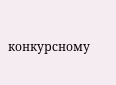конкурсному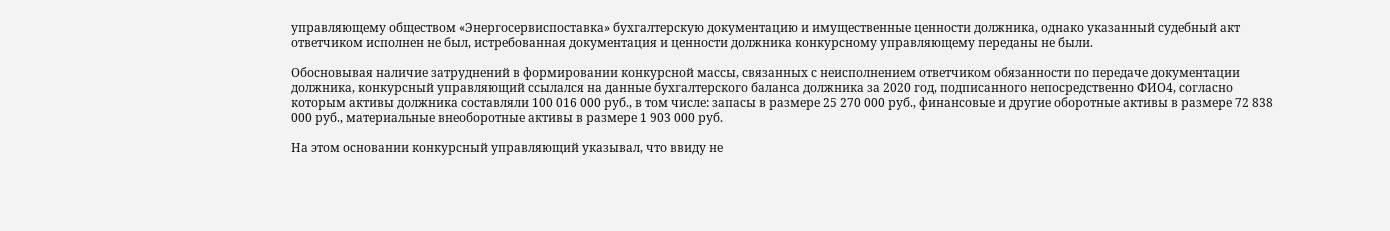управляющему обществом «Энергосервиспоставка» бухгалтерскую документацию и имущественные ценности должника, однако указанный судебный акт ответчиком исполнен не был, истребованная документация и ценности должника конкурсному управляющему переданы не были.

Обосновывая наличие затруднений в формировании конкурсной массы, связанных с неисполнением ответчиком обязанности по передаче документации должника, конкурсный управляющий ссылался на данные бухгалтерского баланса должника за 2020 год, подписанного непосредственно ФИО4, согласно которым активы должника составляли 100 016 000 руб., в том числе: запасы в размере 25 270 000 руб., финансовые и другие оборотные активы в размере 72 838 000 руб., материальные внеоборотные активы в размере 1 903 000 руб.

На этом основании конкурсный управляющий указывал, что ввиду не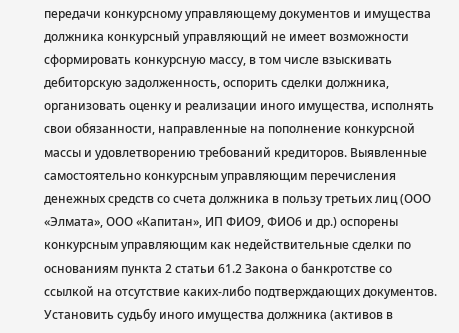передачи конкурсному управляющему документов и имущества должника конкурсный управляющий не имеет возможности сформировать конкурсную массу, в том числе взыскивать дебиторскую задолженность, оспорить сделки должника, организовать оценку и реализации иного имущества, исполнять свои обязанности, направленные на пополнение конкурсной массы и удовлетворению требований кредиторов. Выявленные самостоятельно конкурсным управляющим перечисления денежных средств со счета должника в пользу третьих лиц (ООО «Элмата», ООО «Капитан», ИП ФИО9, ФИО6 и др.) оспорены конкурсным управляющим как недействительные сделки по основаниям пункта 2 статьи 61.2 Закона о банкротстве со ссылкой на отсутствие каких-либо подтверждающих документов. Установить судьбу иного имущества должника (активов в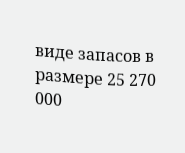виде запасов в размере 25 270 000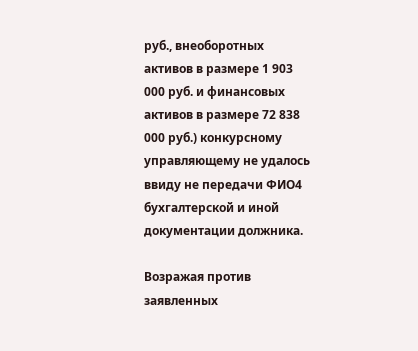руб., внеоборотных активов в размере 1 903 000 руб. и финансовых активов в размере 72 838 000 руб.) конкурсному управляющему не удалось ввиду не передачи ФИО4 бухгалтерской и иной документации должника.

Возражая против заявленных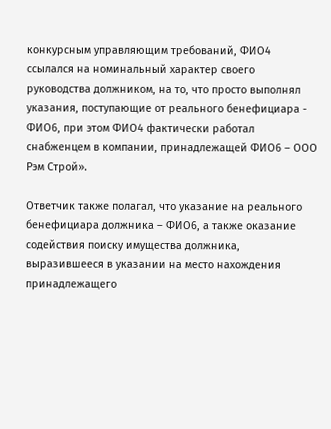конкурсным управляющим требований, ФИО4 ссылался на номинальный характер своего руководства должником, на то, что просто выполнял указания, поступающие от реального бенефициара - ФИО6, при этом ФИО4 фактически работал снабженцем в компании, принадлежащей ФИО6 – ООО Рэм Строй».

Ответчик также полагал, что указание на реального бенефициара должника – ФИО6, а также оказание содействия поиску имущества должника, выразившееся в указании на место нахождения принадлежащего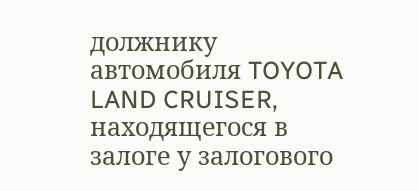должнику автомобиля TOYOTA LAND CRUISER, находящегося в залоге у залогового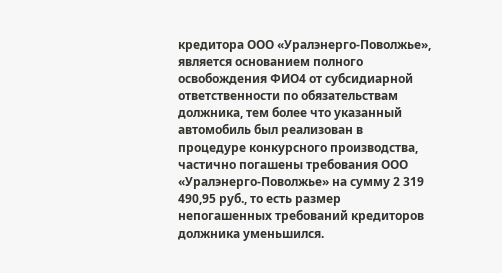кредитора ООО «Уралэнерго-Поволжье», является основанием полного освобождения ФИО4 от субсидиарной ответственности по обязательствам должника, тем более что указанный автомобиль был реализован в процедуре конкурсного производства, частично погашены требования ООО «Уралэнерго-Поволжье» на сумму 2 319 490,95 руб., то есть размер непогашенных требований кредиторов должника уменьшился.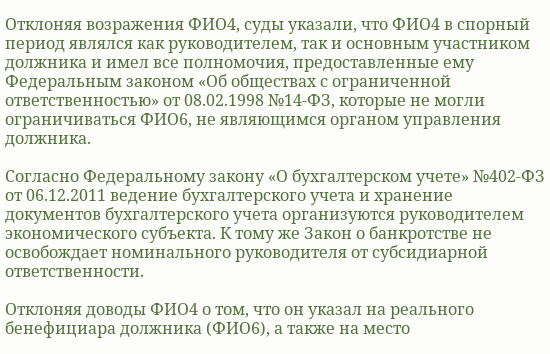Отклоняя возражения ФИО4, суды указали, что ФИО4 в спорный период являлся как руководителем, так и основным участником должника и имел все полномочия, предоставленные ему Федеральным законом «Об обществах с ограниченной ответственностью» от 08.02.1998 №14-ФЗ, которые не могли ограничиваться ФИО6, не являющимся органом управления должника.

Согласно Федеральному закону «О бухгалтерском учете» №402-ФЗ от 06.12.2011 ведение бухгалтерского учета и хранение документов бухгалтерского учета организуются руководителем экономического субъекта. К тому же Закон о банкротстве не освобождает номинального руководителя от субсидиарной ответственности.

Отклоняя доводы ФИО4 о том, что он указал на реального бенефициара должника (ФИО6), а также на место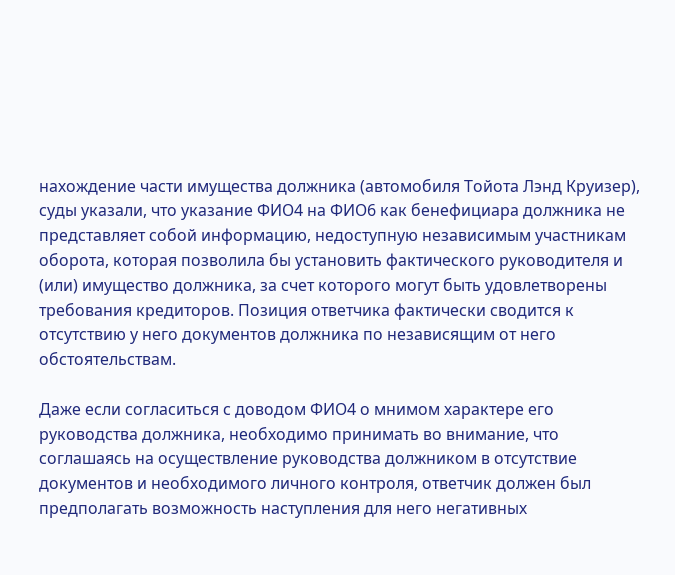нахождение части имущества должника (автомобиля Тойота Лэнд Круизер), суды указали, что указание ФИО4 на ФИО6 как бенефициара должника не представляет собой информацию, недоступную независимым участникам оборота, которая позволила бы установить фактического руководителя и (или) имущество должника, за счет которого могут быть удовлетворены требования кредиторов. Позиция ответчика фактически сводится к отсутствию у него документов должника по независящим от него обстоятельствам.

Даже если согласиться с доводом ФИО4 о мнимом характере его руководства должника, необходимо принимать во внимание, что соглашаясь на осуществление руководства должником в отсутствие документов и необходимого личного контроля, ответчик должен был предполагать возможность наступления для него негативных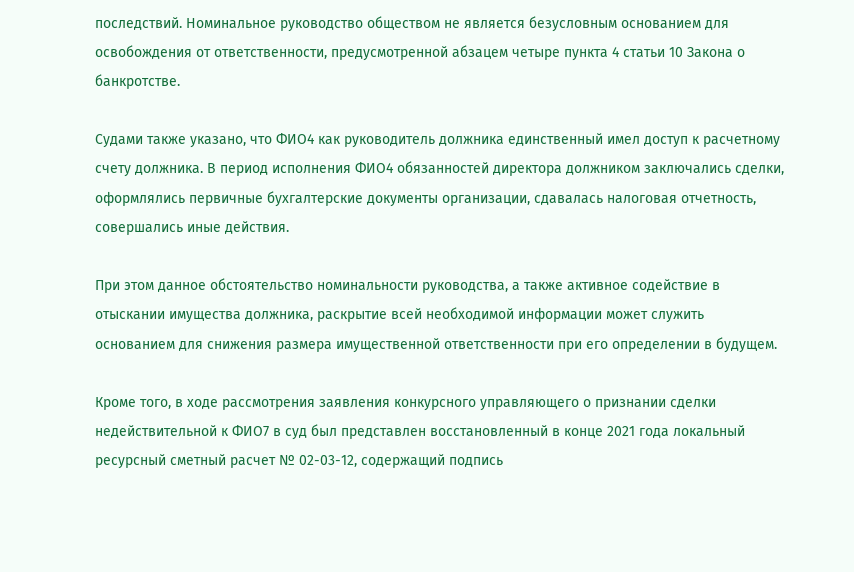последствий. Номинальное руководство обществом не является безусловным основанием для освобождения от ответственности, предусмотренной абзацем четыре пункта 4 статьи 10 Закона о банкротстве.

Судами также указано, что ФИО4 как руководитель должника единственный имел доступ к расчетному счету должника. В период исполнения ФИО4 обязанностей директора должником заключались сделки, оформлялись первичные бухгалтерские документы организации, сдавалась налоговая отчетность, совершались иные действия.

При этом данное обстоятельство номинальности руководства, а также активное содействие в отыскании имущества должника, раскрытие всей необходимой информации может служить основанием для снижения размера имущественной ответственности при его определении в будущем.

Кроме того, в ходе рассмотрения заявления конкурсного управляющего о признании сделки недействительной к ФИО7 в суд был представлен восстановленный в конце 2021 года локальный ресурсный сметный расчет № 02-03-12, содержащий подпись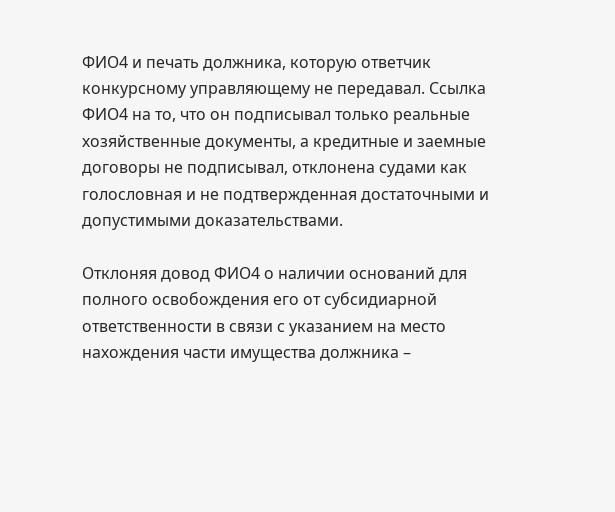ФИО4 и печать должника, которую ответчик конкурсному управляющему не передавал. Ссылка ФИО4 на то, что он подписывал только реальные хозяйственные документы, а кредитные и заемные договоры не подписывал, отклонена судами как голословная и не подтвержденная достаточными и допустимыми доказательствами.

Отклоняя довод ФИО4 о наличии оснований для полного освобождения его от субсидиарной ответственности в связи с указанием на место нахождения части имущества должника –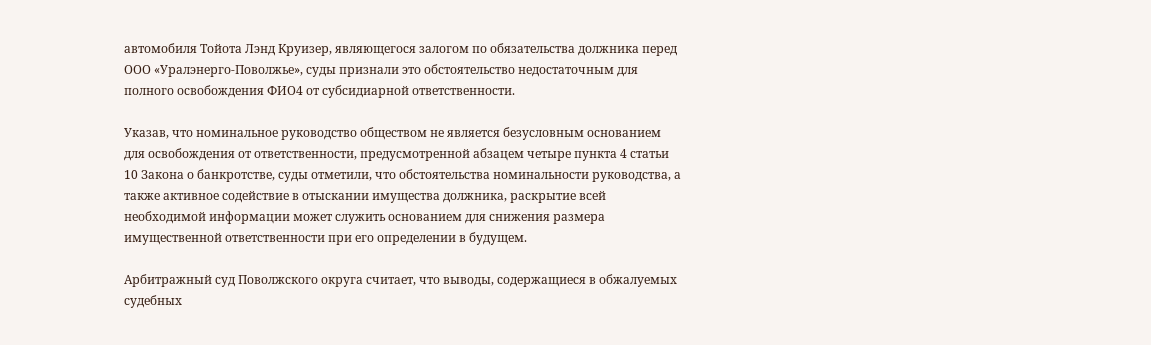автомобиля Тойота Лэнд Круизер, являющегося залогом по обязательства должника перед ООО «Уралэнерго-Поволжье», суды признали это обстоятельство недостаточным для полного освобождения ФИО4 от субсидиарной ответственности.

Указав, что номинальное руководство обществом не является безусловным основанием для освобождения от ответственности, предусмотренной абзацем четыре пункта 4 статьи 10 Закона о банкротстве, суды отметили, что обстоятельства номинальности руководства, а также активное содействие в отыскании имущества должника, раскрытие всей необходимой информации может служить основанием для снижения размера имущественной ответственности при его определении в будущем.

Арбитражный суд Поволжского округа считает, что выводы, содержащиеся в обжалуемых судебных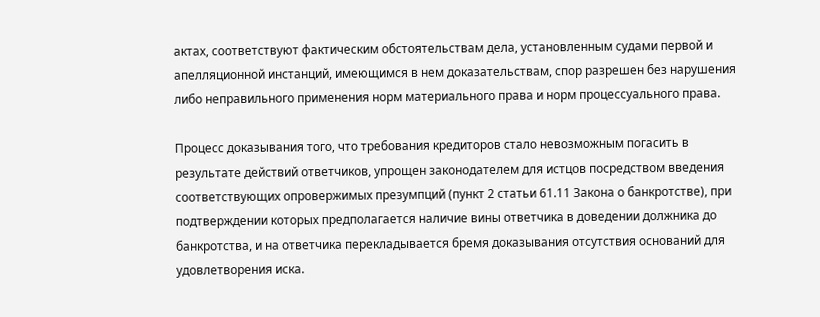актах, соответствуют фактическим обстоятельствам дела, установленным судами первой и апелляционной инстанций, имеющимся в нем доказательствам, спор разрешен без нарушения либо неправильного применения норм материального права и норм процессуального права.

Процесс доказывания того, что требования кредиторов стало невозможным погасить в результате действий ответчиков, упрощен законодателем для истцов посредством введения соответствующих опровержимых презумпций (пункт 2 статьи 61.11 Закона о банкротстве), при подтверждении которых предполагается наличие вины ответчика в доведении должника до банкротства, и на ответчика перекладывается бремя доказывания отсутствия оснований для удовлетворения иска.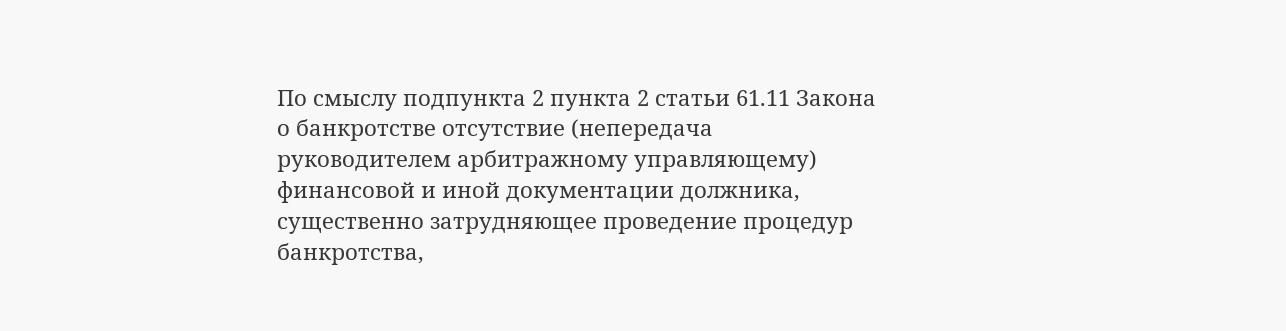По смыслу подпункта 2 пункта 2 статьи 61.11 Закона о банкротстве отсутствие (непередача руководителем арбитражному управляющему) финансовой и иной документации должника, существенно затрудняющее проведение процедур банкротства,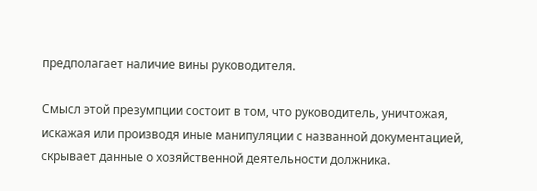предполагает наличие вины руководителя.

Смысл этой презумпции состоит в том, что руководитель, уничтожая, искажая или производя иные манипуляции с названной документацией, скрывает данные о хозяйственной деятельности должника.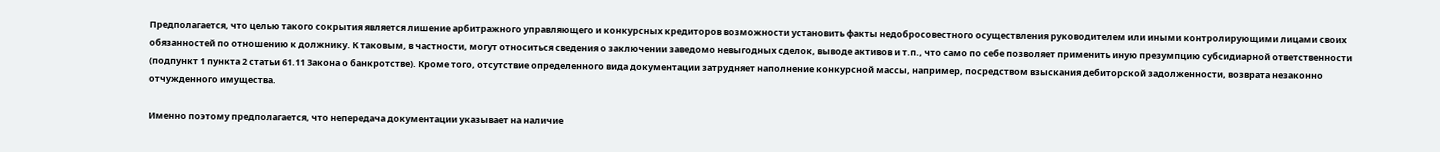Предполагается, что целью такого сокрытия является лишение арбитражного управляющего и конкурсных кредиторов возможности установить факты недобросовестного осуществления руководителем или иными контролирующими лицами своих обязанностей по отношению к должнику. К таковым, в частности, могут относиться сведения о заключении заведомо невыгодных сделок, выводе активов и т.п., что само по себе позволяет применить иную презумпцию субсидиарной ответственности (подпункт 1 пункта 2 статьи 61.11 Закона о банкротстве). Кроме того, отсутствие определенного вида документации затрудняет наполнение конкурсной массы, например, посредством взыскания дебиторской задолженности, возврата незаконно отчужденного имущества.

Именно поэтому предполагается, что непередача документации указывает на наличие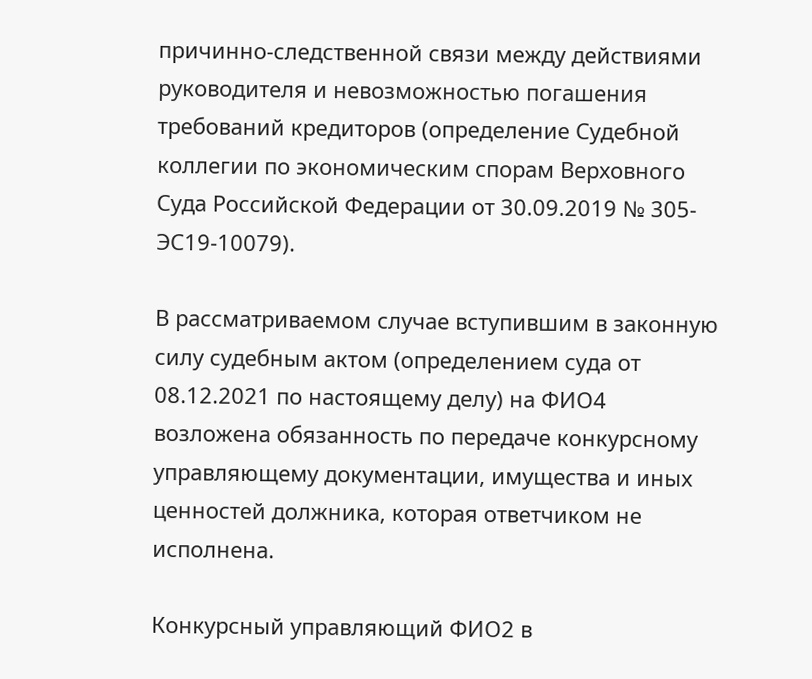причинно-следственной связи между действиями руководителя и невозможностью погашения требований кредиторов (определение Судебной коллегии по экономическим спорам Верховного Суда Российской Федерации от 30.09.2019 № 305-ЭС19-10079).

В рассматриваемом случае вступившим в законную силу судебным актом (определением суда от 08.12.2021 по настоящему делу) на ФИО4 возложена обязанность по передаче конкурсному управляющему документации, имущества и иных ценностей должника, которая ответчиком не исполнена.

Конкурсный управляющий ФИО2 в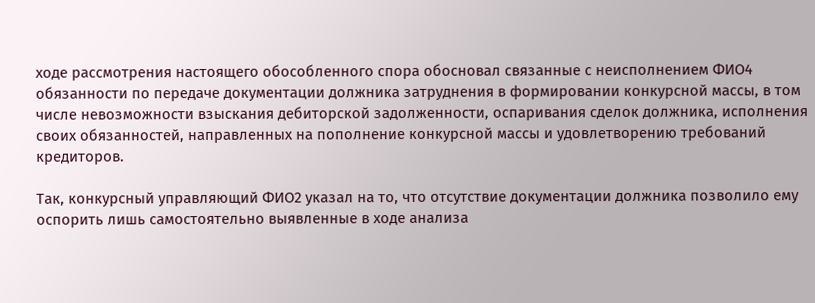ходе рассмотрения настоящего обособленного спора обосновал связанные с неисполнением ФИО4 обязанности по передаче документации должника затруднения в формировании конкурсной массы, в том числе невозможности взыскания дебиторской задолженности, оспаривания сделок должника, исполнения своих обязанностей, направленных на пополнение конкурсной массы и удовлетворению требований кредиторов.

Так, конкурсный управляющий ФИО2 указал на то, что отсутствие документации должника позволило ему оспорить лишь самостоятельно выявленные в ходе анализа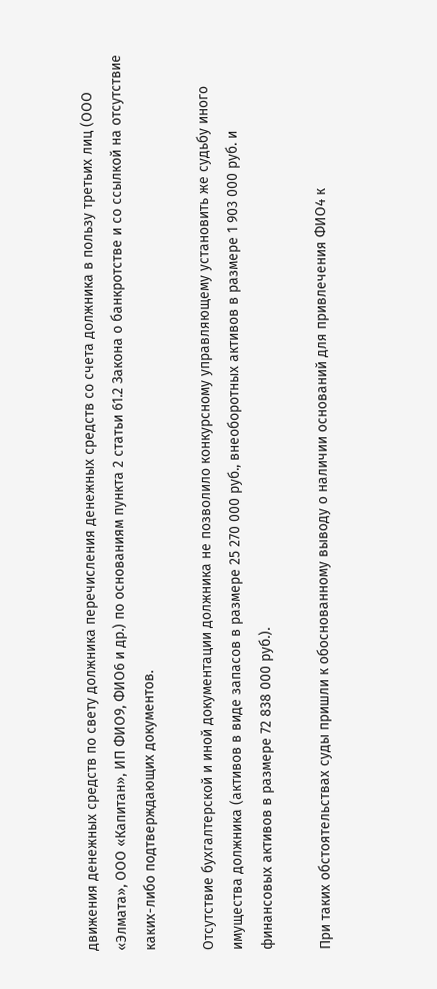движения денежных средств по свету должника перечисления денежных средств со счета должника в пользу третьих лиц (ООО «Элмата», ООО «Капитан», ИП ФИО9, ФИО6 и др.) по основаниям пункта 2 статьи 61.2 Закона о банкротстве и со ссылкой на отсутствие каких-либо подтверждающих документов.

Отсутствие бухгалтерской и иной документации должника не позволило конкурсному управляющему установить же судьбу иного имущества должника (активов в виде запасов в размере 25 270 000 руб., внеоборотных активов в размере 1 903 000 руб. и финансовых активов в размере 72 838 000 руб.).

При таких обстоятельствах суды пришли к обоснованному выводу о наличии оснований для привлечения ФИО4 к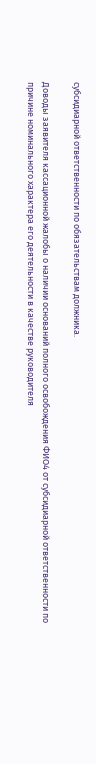субсидиарной ответственности по обязательствам должника.

Доводы заявителя кассационной жалобы о наличии оснований полного освобождения ФИО4 от субсидиарной ответственности по причине номинального характера его деятельности в качестве руководителя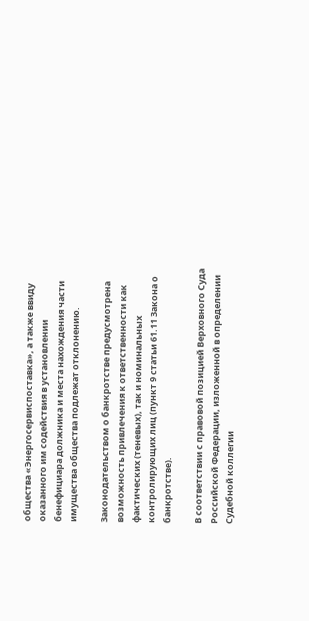общества «Энергосервиспоставка», а также ввиду оказанного им содействия в установлении бенефициара должника и места нахождения части имущества общества подлежат отклонению.

Законодательством о банкротстве предусмотрена возможность привлечения к ответственности как фактических (теневых), так и номинальных контролирующих лиц (пункт 9 статьи 61.11 Закона о банкротстве).

В соответствии с правовой позицией Верховного Суда Российской Федерации, изложенной в определении Судебной коллегии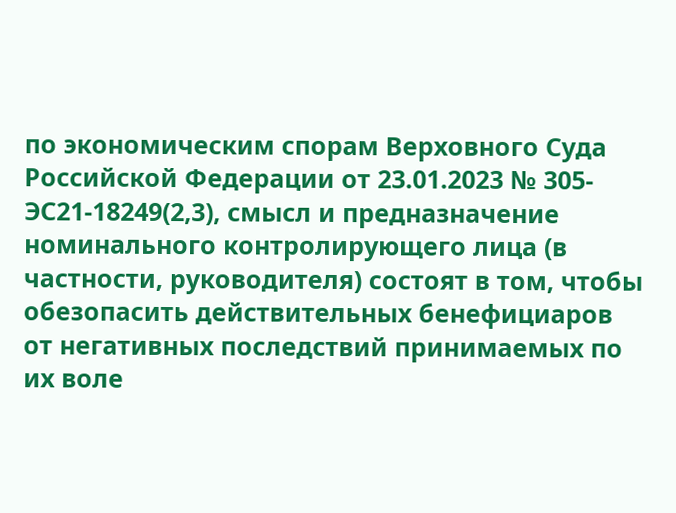по экономическим спорам Верховного Суда Российской Федерации от 23.01.2023 № 305-ЭС21-18249(2,3), смысл и предназначение номинального контролирующего лица (в частности, руководителя) состоят в том, чтобы обезопасить действительных бенефициаров от негативных последствий принимаемых по их воле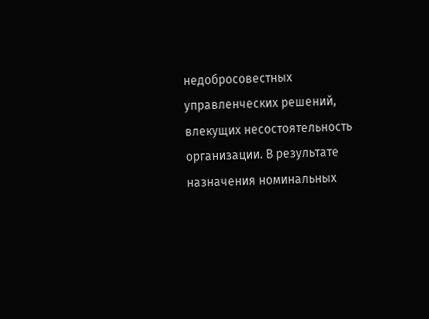недобросовестных управленческих решений, влекущих несостоятельность организации. В результате назначения номинальных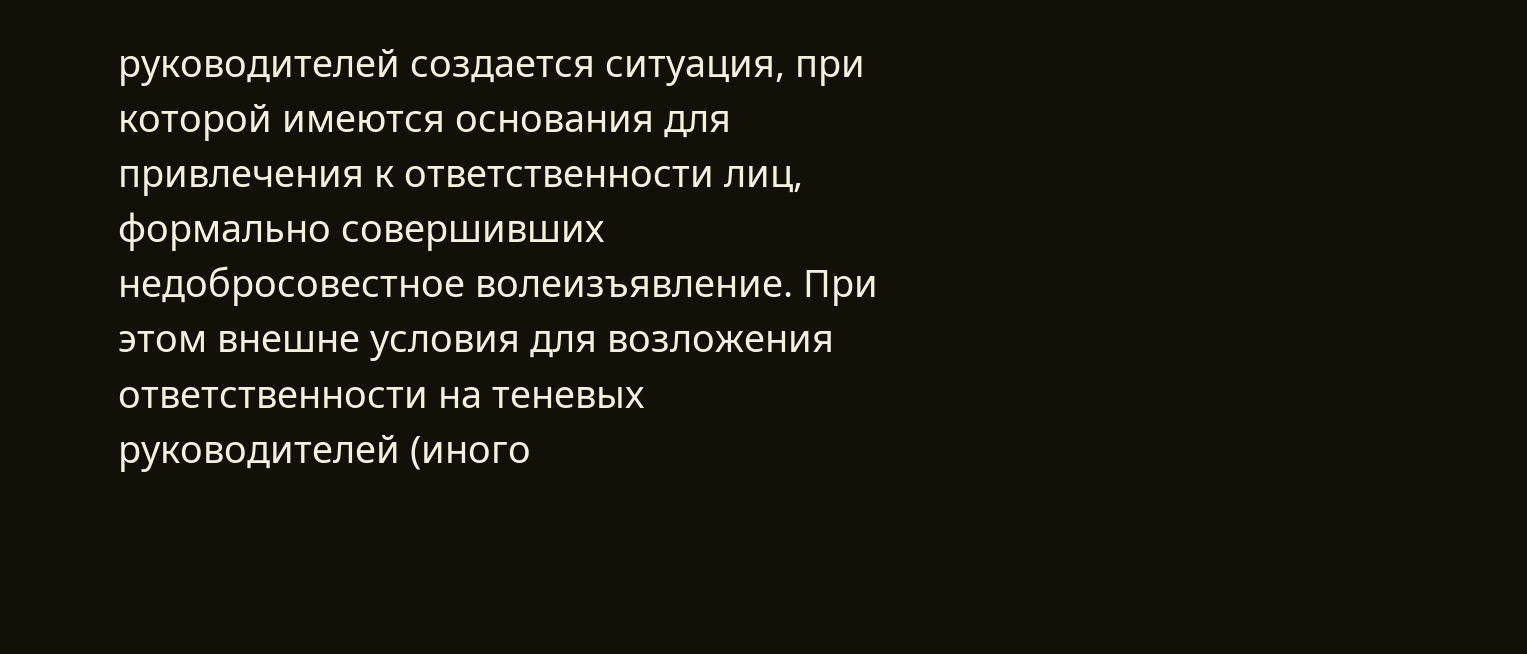руководителей создается ситуация, при которой имеются основания для привлечения к ответственности лиц, формально совершивших недобросовестное волеизъявление. При этом внешне условия для возложения ответственности на теневых руководителей (иного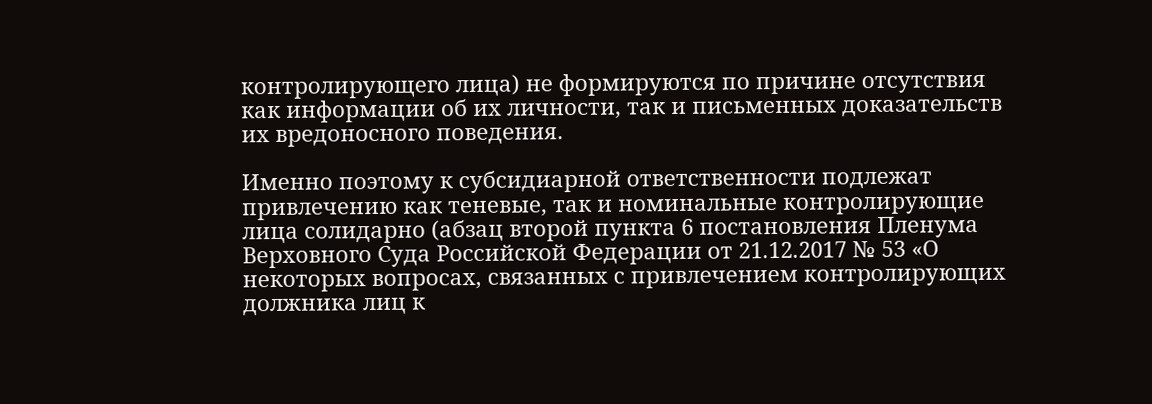контролирующего лица) не формируются по причине отсутствия как информации об их личности, так и письменных доказательств их вредоносного поведения.

Именно поэтому к субсидиарной ответственности подлежат привлечению как теневые, так и номинальные контролирующие лица солидарно (абзац второй пункта 6 постановления Пленума Верховного Суда Российской Федерации от 21.12.2017 № 53 «О некоторых вопросах, связанных с привлечением контролирующих должника лиц к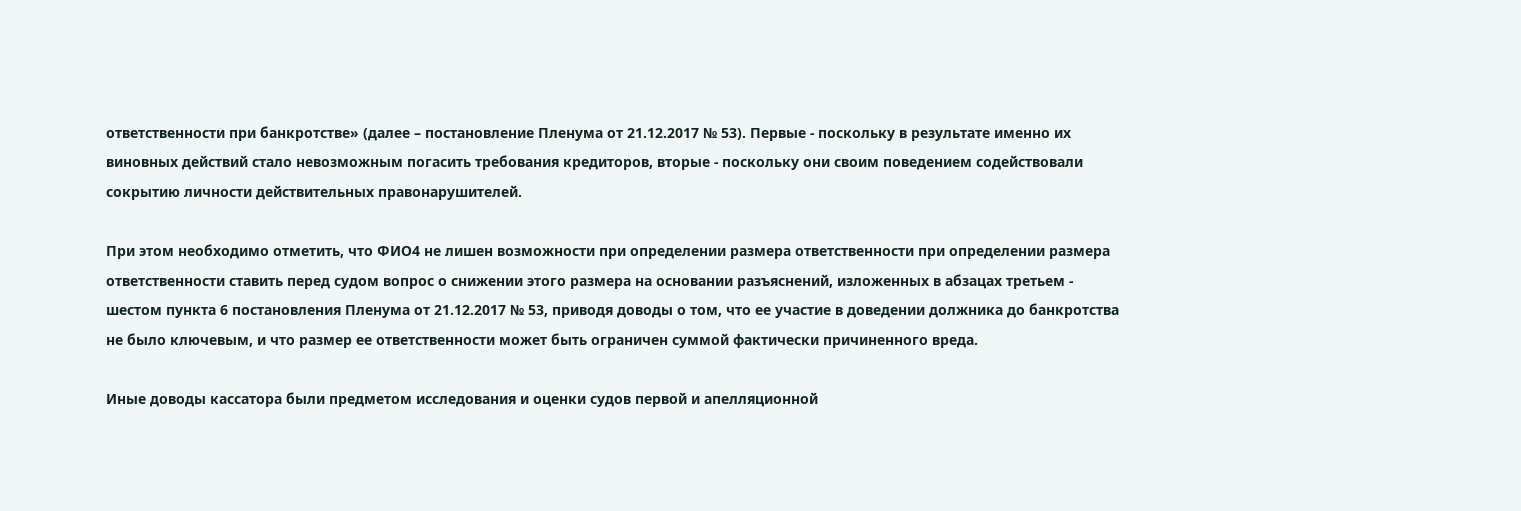ответственности при банкротстве» (далее – постановление Пленума от 21.12.2017 № 53). Первые - поскольку в результате именно их виновных действий стало невозможным погасить требования кредиторов, вторые - поскольку они своим поведением содействовали сокрытию личности действительных правонарушителей.

При этом необходимо отметить, что ФИО4 не лишен возможности при определении размера ответственности при определении размера ответственности ставить перед судом вопрос о снижении этого размера на основании разъяснений, изложенных в абзацах третьем - шестом пункта 6 постановления Пленума от 21.12.2017 № 53, приводя доводы о том, что ее участие в доведении должника до банкротства не было ключевым, и что размер ее ответственности может быть ограничен суммой фактически причиненного вреда.

Иные доводы кассатора были предметом исследования и оценки судов первой и апелляционной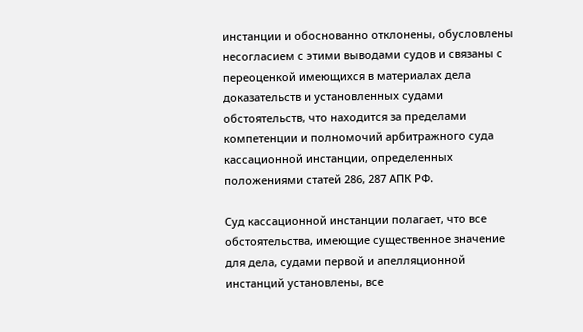инстанции и обоснованно отклонены, обусловлены несогласием с этими выводами судов и связаны с переоценкой имеющихся в материалах дела доказательств и установленных судами обстоятельств, что находится за пределами компетенции и полномочий арбитражного суда кассационной инстанции, определенных положениями статей 286, 287 АПК РФ.

Суд кассационной инстанции полагает, что все обстоятельства, имеющие существенное значение для дела, судами первой и апелляционной инстанций установлены, все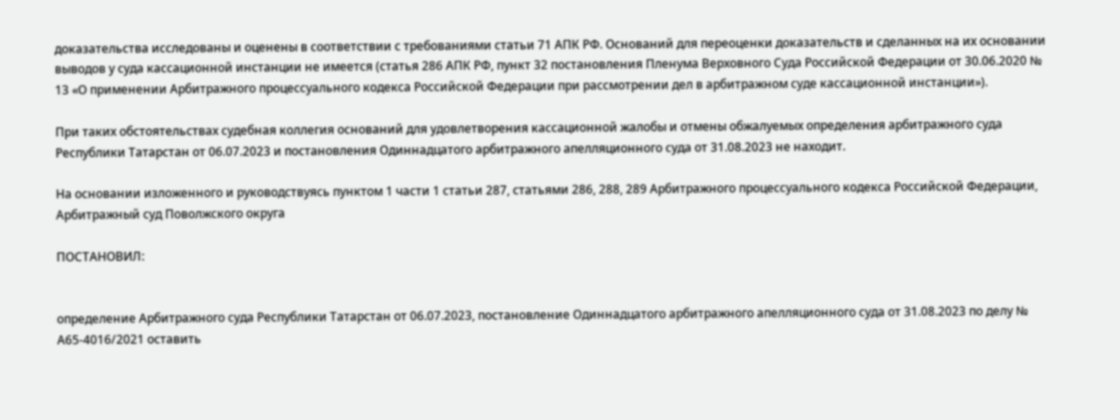доказательства исследованы и оценены в соответствии с требованиями статьи 71 АПК РФ. Оснований для переоценки доказательств и сделанных на их основании выводов у суда кассационной инстанции не имеется (статья 286 АПК РФ, пункт 32 постановления Пленума Верховного Суда Российской Федерации от 30.06.2020 № 13 «О применении Арбитражного процессуального кодекса Российской Федерации при рассмотрении дел в арбитражном суде кассационной инстанции»).

При таких обстоятельствах судебная коллегия оснований для удовлетворения кассационной жалобы и отмены обжалуемых определения арбитражного суда Республики Татарстан от 06.07.2023 и постановления Одиннадцатого арбитражного апелляционного суда от 31.08.2023 не находит.

На основании изложенного и руководствуясь пунктом 1 части 1 статьи 287, статьями 286, 288, 289 Арбитражного процессуального кодекса Российской Федерации, Арбитражный суд Поволжского округа

ПОСТАНОВИЛ:


определение Арбитражного суда Республики Татарстан от 06.07.2023, постановление Одиннадцатого арбитражного апелляционного суда от 31.08.2023 по делу № А65-4016/2021 оставить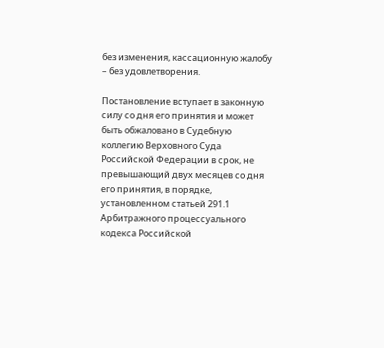без изменения, кассационную жалобу – без удовлетворения.

Постановление вступает в законную силу со дня его принятия и может быть обжаловано в Судебную коллегию Верховного Суда Российской Федерации в срок, не превышающий двух месяцев со дня его принятия, в порядке, установленном статьей 291.1 Арбитражного процессуального кодекса Российской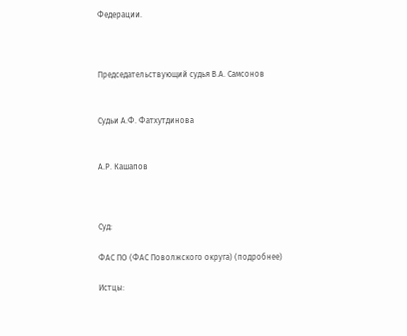Федерации.



Председательствующий судья В.А. Самсонов


Судьи А.Ф. Фатхутдинова


А.Р. Кашапов



Суд:

ФАС ПО (ФАС Поволжского округа) (подробнее)

Истцы: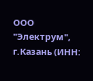ООО "Электрум", г.Казань (ИНН: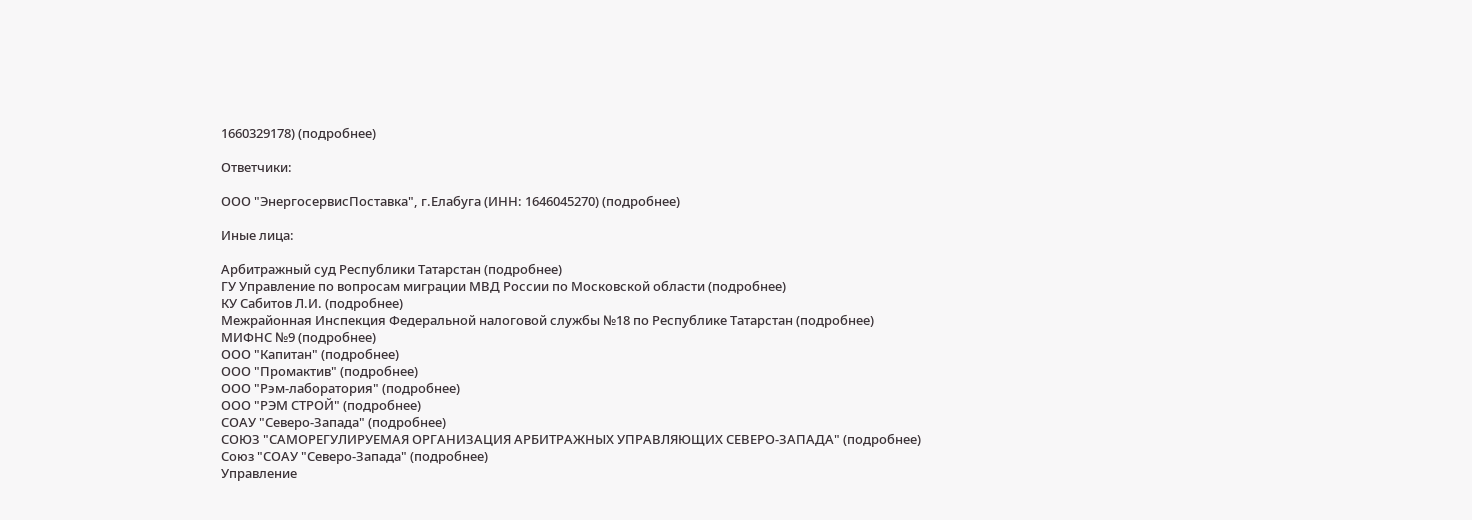1660329178) (подробнее)

Ответчики:

ООО "ЭнергосервисПоставка", г.Елабуга (ИНН: 1646045270) (подробнее)

Иные лица:

Арбитражный суд Республики Татарстан (подробнее)
ГУ Управление по вопросам миграции МВД России по Московской области (подробнее)
КУ Сабитов Л.И. (подробнее)
Межрайонная Инспекция Федеральной налоговой службы №18 по Республике Татарстан (подробнее)
МИФНС №9 (подробнее)
ООО "Капитан" (подробнее)
ООО "Промактив" (подробнее)
ООО "Рэм-лаборатория" (подробнее)
ООО "РЭМ СТРОЙ" (подробнее)
СОАУ "Северо-Запада" (подробнее)
СОЮЗ "САМОРЕГУЛИРУЕМАЯ ОРГАНИЗАЦИЯ АРБИТРАЖНЫХ УПРАВЛЯЮЩИХ СЕВЕРО-ЗАПАДА" (подробнее)
Союз "СОАУ "Северо-Запада" (подробнее)
Управление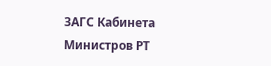ЗАГС Кабинета Министров РТ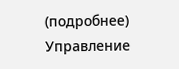(подробнее)
Управление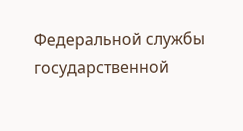Федеральной службы государственной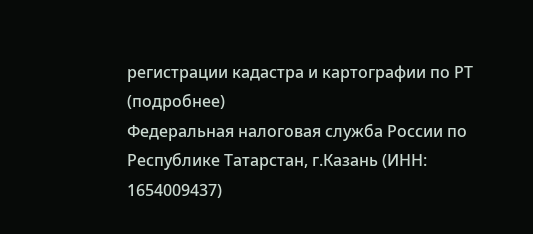регистрации кадастра и картографии по РТ (подробнее)
Федеральная налоговая служба России по Республике Татарстан, г.Казань (ИНН: 1654009437)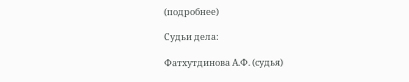(подробнее)

Судьи дела:

Фатхутдинова А.Ф. (судья)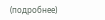(подробнее)